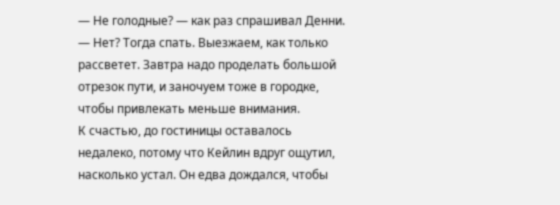— Не голодные? — как раз спрашивал Денни. — Нет? Тогда спать. Выезжаем, как только рассветет. Завтра надо проделать большой отрезок пути, и заночуем тоже в городке, чтобы привлекать меньше внимания.
К счастью, до гостиницы оставалось недалеко, потому что Кейлин вдруг ощутил, насколько устал. Он едва дождался, чтобы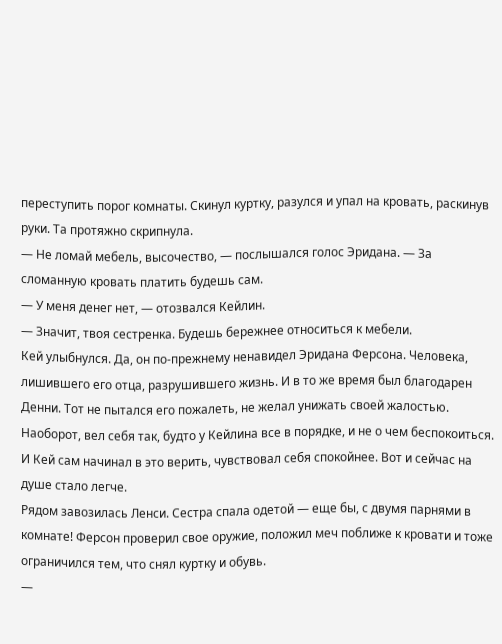переступить порог комнаты. Скинул куртку, разулся и упал на кровать, раскинув руки. Та протяжно скрипнула.
— Не ломай мебель, высочество, — послышался голос Эридана. — За сломанную кровать платить будешь сам.
— У меня денег нет, — отозвался Кейлин.
— Значит, твоя сестренка. Будешь бережнее относиться к мебели.
Кей улыбнулся. Да, он по-прежнему ненавидел Эридана Ферсона. Человека, лишившего его отца, разрушившего жизнь. И в то же время был благодарен Денни. Тот не пытался его пожалеть, не желал унижать своей жалостью. Наоборот, вел себя так, будто у Кейлина все в порядке, и не о чем беспокоиться. И Кей сам начинал в это верить, чувствовал себя спокойнее. Вот и сейчас на душе стало легче.
Рядом завозилась Ленси. Сестра спала одетой — еще бы, с двумя парнями в комнате! Ферсон проверил свое оружие, положил меч поближе к кровати и тоже ограничился тем, что снял куртку и обувь.
—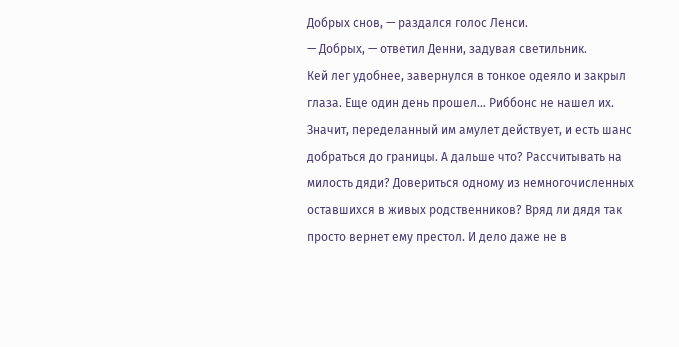Добрых снов, — раздался голос Ленси.
— Добрых, — ответил Денни, задувая светильник.
Кей лег удобнее, завернулся в тонкое одеяло и закрыл глаза. Еще один день прошел… Риббонс не нашел их. Значит, переделанный им амулет действует, и есть шанс добраться до границы. А дальше что? Рассчитывать на милость дяди? Довериться одному из немногочисленных оставшихся в живых родственников? Вряд ли дядя так просто вернет ему престол. И дело даже не в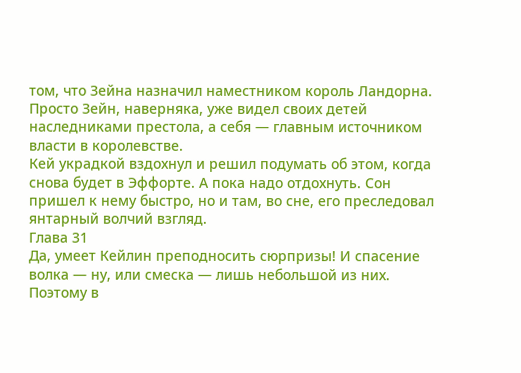том, что Зейна назначил наместником король Ландорна. Просто Зейн, наверняка, уже видел своих детей наследниками престола, а себя — главным источником власти в королевстве.
Кей украдкой вздохнул и решил подумать об этом, когда снова будет в Эффорте. А пока надо отдохнуть. Сон пришел к нему быстро, но и там, во сне, его преследовал янтарный волчий взгляд.
Глава 31
Да, умеет Кейлин преподносить сюрпризы! И спасение волка — ну, или смеска — лишь небольшой из них. Поэтому в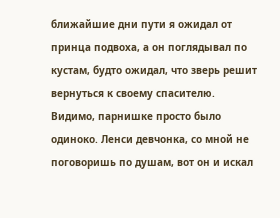ближайшие дни пути я ожидал от принца подвоха, а он поглядывал по кустам, будто ожидал, что зверь решит вернуться к своему спасителю. Видимо, парнишке просто было одиноко. Ленси девчонка, со мной не поговоришь по душам, вот он и искал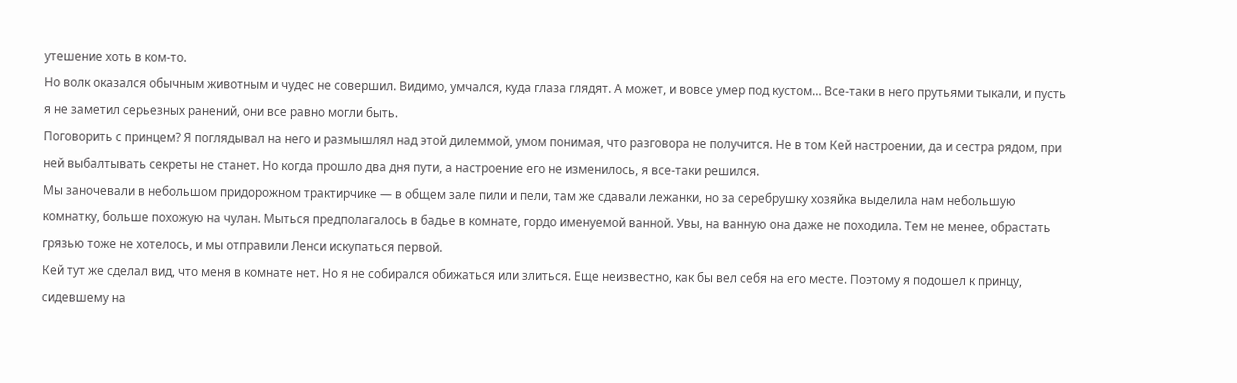утешение хоть в ком-то.
Но волк оказался обычным животным и чудес не совершил. Видимо, умчался, куда глаза глядят. А может, и вовсе умер под кустом… Все-таки в него прутьями тыкали, и пусть я не заметил серьезных ранений, они все равно могли быть.
Поговорить с принцем? Я поглядывал на него и размышлял над этой дилеммой, умом понимая, что разговора не получится. Не в том Кей настроении, да и сестра рядом, при ней выбалтывать секреты не станет. Но когда прошло два дня пути, а настроение его не изменилось, я все-таки решился.
Мы заночевали в небольшом придорожном трактирчике — в общем зале пили и пели, там же сдавали лежанки, но за серебрушку хозяйка выделила нам небольшую комнатку, больше похожую на чулан. Мыться предполагалось в бадье в комнате, гордо именуемой ванной. Увы, на ванную она даже не походила. Тем не менее, обрастать грязью тоже не хотелось, и мы отправили Ленси искупаться первой.
Кей тут же сделал вид, что меня в комнате нет. Но я не собирался обижаться или злиться. Еще неизвестно, как бы вел себя на его месте. Поэтому я подошел к принцу, сидевшему на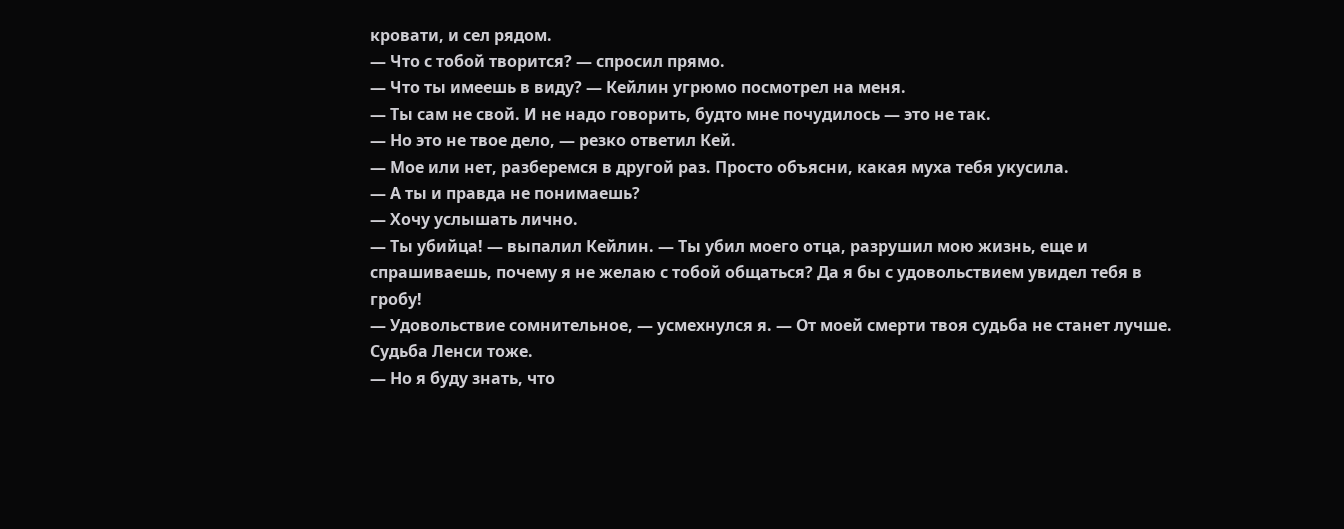кровати, и сел рядом.
— Что с тобой творится? — спросил прямо.
— Что ты имеешь в виду? — Кейлин угрюмо посмотрел на меня.
— Ты сам не свой. И не надо говорить, будто мне почудилось — это не так.
— Но это не твое дело, — резко ответил Кей.
— Мое или нет, разберемся в другой раз. Просто объясни, какая муха тебя укусила.
— А ты и правда не понимаешь?
— Хочу услышать лично.
— Ты убийца! — выпалил Кейлин. — Ты убил моего отца, разрушил мою жизнь, еще и спрашиваешь, почему я не желаю с тобой общаться? Да я бы с удовольствием увидел тебя в гробу!
— Удовольствие сомнительное, — усмехнулся я. — От моей смерти твоя судьба не станет лучше. Судьба Ленси тоже.
— Но я буду знать, что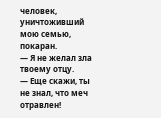человек, уничтоживший мою семью, покаран.
— Я не желал зла твоему отцу.
— Еще скажи, ты не знал, что меч отравлен!